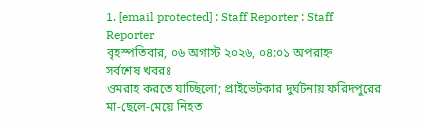1. [email protected] : Staff Reporter : Staff Reporter
বৃহস্পতিবার, ০৬ অগাস্ট ২০২৬, ০৪:০১ অপরাহ্ন
সর্বশেষ খবরঃ
ওমরাহ করতে যাচ্ছিলো; প্রাইভেটকার দুর্ঘটনায় ফরিদপুরের মা-ছেলে-মেয়ে নিহত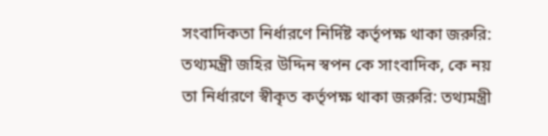সংবাদিকতা নির্ধারণে নির্দিষ্ট কর্তৃপক্ষ থাকা জরুরি: তথ্যমন্ত্রী জহির উদ্দিন স্বপন কে সাংবাদিক, কে নয় তা নির্ধারণে স্বীকৃত কর্তৃপক্ষ থাকা জরুরি: তথ্যমন্ত্রী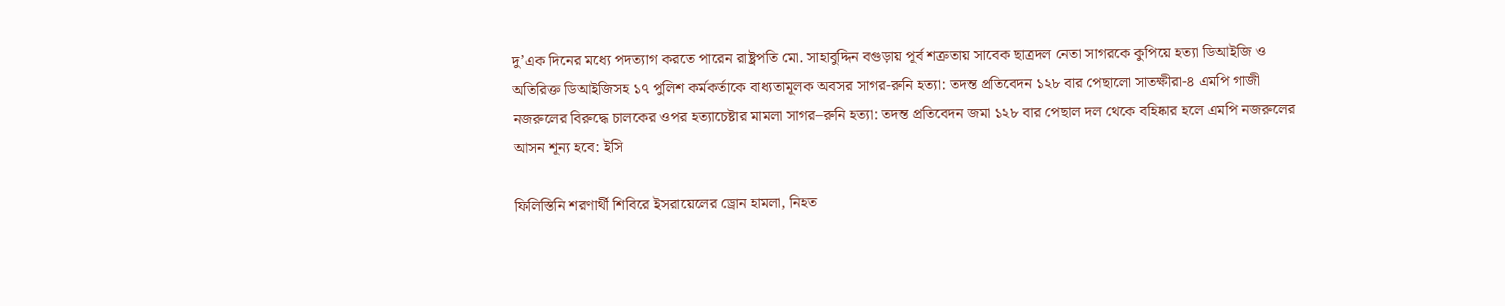দু’এক দিনের মধ্যে পদত্যাগ করতে পারেন রাষ্ট্রপতি মো. সাহাবুদ্দিন বগুড়ায় পূর্ব শত্রুতায় সাবেক ছাত্রদল নেতা সাগরকে কুপিয়ে হত্যা ডিআইজি ও অতিরিক্ত ডিআইজিসহ ১৭ পুলিশ কর্মকর্তাকে বাধ্যতামূলক অবসর সাগর-রুনি হত্যা: তদন্ত প্রতিবেদন ১২৮ বার পেছালো সাতক্ষীরা-৪ এমপি গাজী নজরুলের বিরুদ্ধে চালকের ওপর হত্যাচেষ্টার মামলা সাগর–রুনি হত্যা: তদন্ত প্রতিবেদন জমা ১২৮ বার পেছাল দল থেকে বহিষ্কার হলে এমপি নজরুলের আসন শূন্য হবে: ইসি

ফিলিস্তিনি শরণার্থী শিবিরে ইসরায়েলের ড্রোন হামলা, নিহত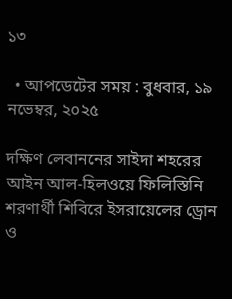১৩

  • আপডেটের সময় : বুধবার, ১৯ নভেম্বর, ২০২৫

দক্ষিণ লেবাননের সাইদা শহরের আইন আল-হিলওয়ে ফিলিস্তিনি শরণার্থী শিবিরে ইসরায়েলের ড্রোন ও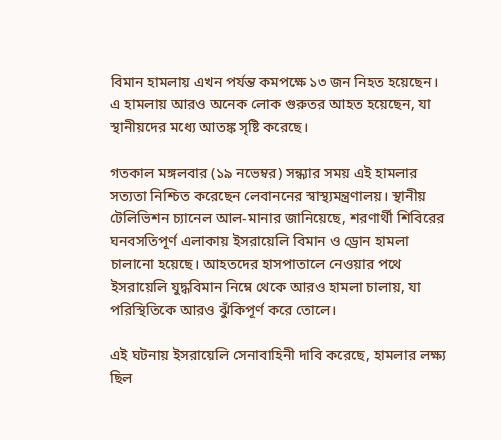বিমান হামলায় এখন পর্যন্ত কমপক্ষে ১৩ জন নিহত হয়েছেন। এ হামলায় আরও অনেক লোক গুরুতর আহত হয়েছেন, যা স্থানীয়দের মধ্যে আতঙ্ক সৃষ্টি করেছে।

গতকাল মঙ্গলবার (১৯ নভেম্বর) সন্ধ্যার সময় এই হামলার সত্যতা নিশ্চিত করেছেন লেবাননের স্বাস্থ্যমন্ত্রণালয়। স্থানীয় টেলিভিশন চ্যানেল আল-মানার জানিয়েছে, শরণার্থী শিবিরের ঘনবসতিপূর্ণ এলাকায় ইসরায়েলি বিমান ও ড্রোন হামলা চালানো হয়েছে। আহতদের হাসপাতালে নেওয়ার পথে ইসরায়েলি যুদ্ধবিমান নিম্নে থেকে আরও হামলা চালায়, যা পরিস্থিতিকে আরও ঝুঁকিপূর্ণ করে তোলে।

এই ঘটনায় ইসরায়েলি সেনাবাহিনী দাবি করেছে, হামলার লক্ষ্য ছিল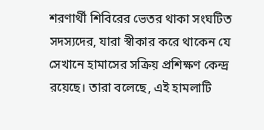শরণার্থী শিবিরের ভেতর থাকা সংঘটিত সদস্যদের, যারা স্বীকার করে থাকেন যে সেখানে হামাসের সক্রিয় প্রশিক্ষণ কেন্দ্র রয়েছে। তারা বলেছে, এই হামলাটি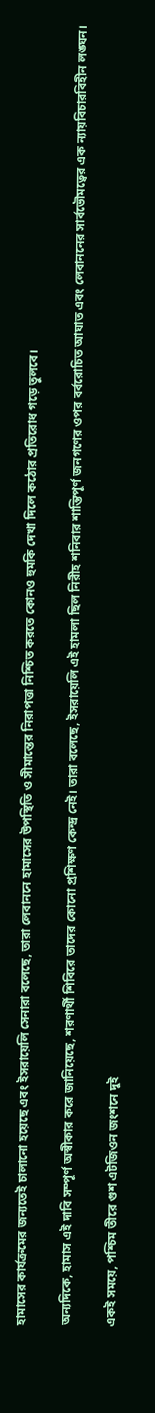হামাসের কার্যক্রমের জন্যতেই চালানো হয়েছে এবং ইসরায়েলি সেনারা বলেছে, তারা লেবাননে হামাসের উপস্থিতি ও সীমান্তের নিরাপত্তা নিশ্চিত করতে কোনও হুমকি দেখা দিলে কঠোর প্রতিরোধ গড়ে তুলবে।

অন্যদিকে, হামাস এই দাবি সম্পূর্ণ অস্বীকার করে জানিয়েছে, শরণার্থী শিবিরে তাদের কোনো প্রশিক্ষণ কেন্দ্র নেই। তারা বলেছে, ইসরায়েলি এই হামলা ছিল নিরীহ শনিবার শান্তিপূর্ণ জনগণের ওপর বর্বরোচিত আঘাত এবং লেবাননের সার্বভৌমত্বের এক ন্যায়বিচারবিহীন লঙ্ঘন।

একই সময়ে, পশ্চিম তীরে গুশ এটজিওন জংশনে দুই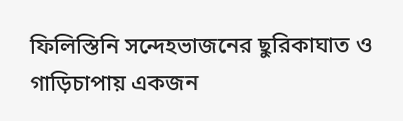ফিলিস্তিনি সন্দেহভাজনের ছুরিকাঘাত ও গাড়িচাপায় একজন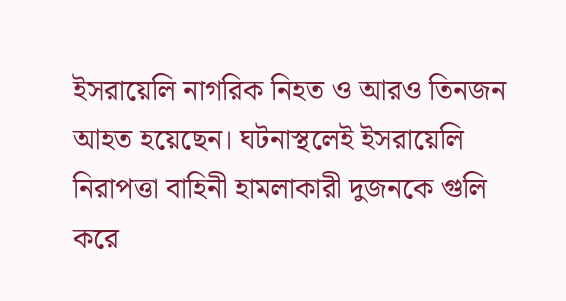ইসরায়েলি নাগরিক নিহত ও আরও তিনজন আহত হয়েছেন। ঘটনাস্থলেই ইসরায়েলি নিরাপত্তা বাহিনী হামলাকারী দুজনকে গুলি করে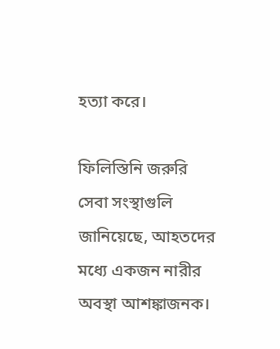হত্যা করে।

ফিলিস্তিনি জরুরি সেবা সংস্থাগুলি জানিয়েছে, আহতদের মধ্যে একজন নারীর অবস্থা আশঙ্কাজনক।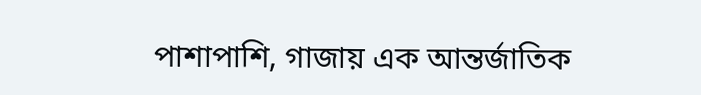পাশাপাশি, গাজায় এক আন্তর্জাতিক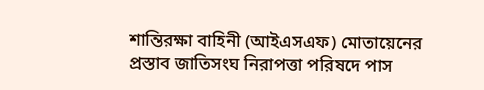শান্তিরক্ষা বাহিনী (আইএসএফ) মোতায়েনের প্রস্তাব জাতিসংঘ নিরাপত্তা পরিষদে পাস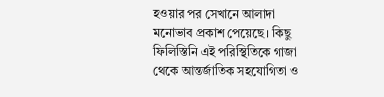হওয়ার পর সেখানে আলাদা মনোভাব প্রকাশ পেয়েছে। কিছু ফিলিস্তিনি এই পরিস্থিতিকে গাজা থেকে আন্তর্জাতিক সহযোগিতা ও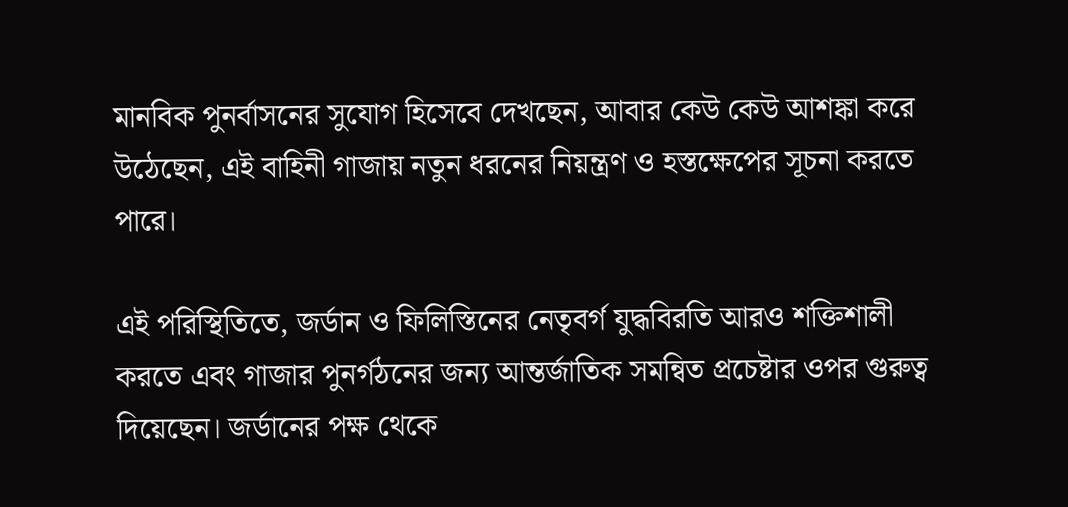মানবিক পুনর্বাসনের সুযোগ হিসেবে দেখছেন, আবার কেউ কেউ আশঙ্কা করে উঠেছেন, এই বাহিনী গাজায় নতুন ধরনের নিয়ন্ত্রণ ও হস্তক্ষেপের সূচনা করতে পারে।

এই পরিস্থিতিতে, জর্ডান ও ফিলিস্তিনের নেতৃবর্গ যুদ্ধবিরতি আরও শক্তিশালী করতে এবং গাজার পুনর্গঠনের জন্য আন্তর্জাতিক সমন্বিত প্রচেষ্টার ওপর গুরুত্ব দিয়েছেন। জর্ডানের পক্ষ থেকে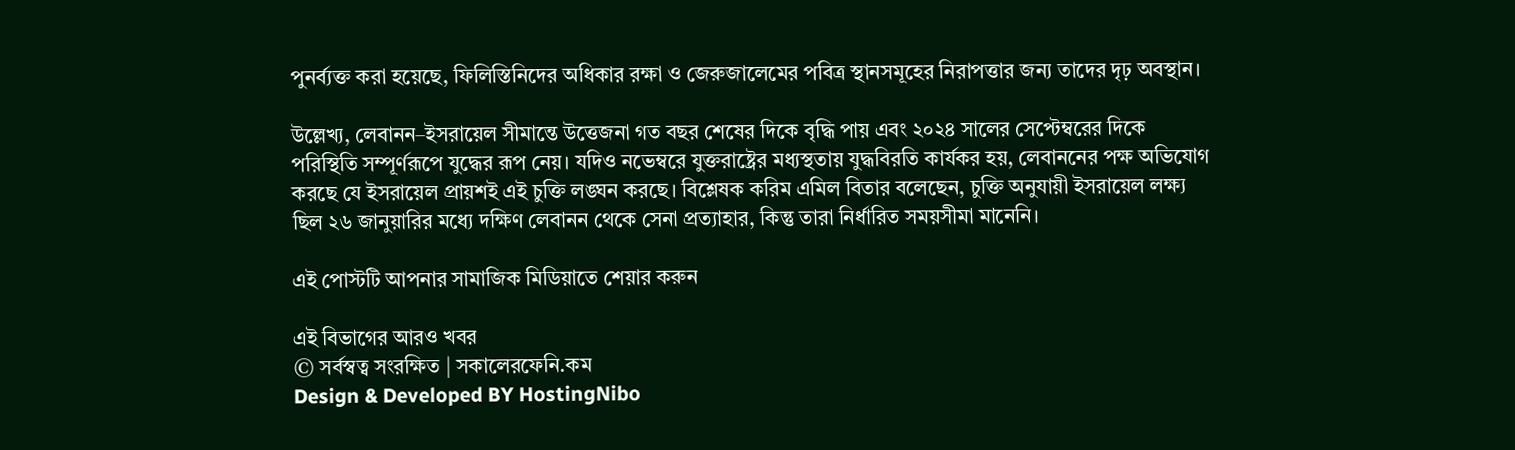পুনর্ব্যক্ত করা হয়েছে, ফিলিস্তিনিদের অধিকার রক্ষা ও জেরুজালেমের পবিত্র স্থানসমূহের নিরাপত্তার জন্য তাদের দৃঢ় অবস্থান।

উল্লেখ্য, লেবানন–ইসরায়েল সীমান্তে উত্তেজনা গত বছর শেষের দিকে বৃদ্ধি পায় এবং ২০২৪ সালের সেপ্টেম্বরের দিকে পরিস্থিতি সম্পূর্ণরূপে যুদ্ধের রূপ নেয়। যদিও নভেম্বরে যুক্তরাষ্ট্রের মধ্যস্থতায় যুদ্ধবিরতি কার্যকর হয়, লেবাননের পক্ষ অভিযোগ করছে যে ইসরায়েল প্রায়শই এই চুক্তি লঙ্ঘন করছে। বিশ্লেষক করিম এমিল বিতার বলেছেন, চুক্তি অনুযায়ী ইসরায়েল লক্ষ্য ছিল ২৬ জানুয়ারির মধ্যে দক্ষিণ লেবানন থেকে সেনা প্রত্যাহার, কিন্তু তারা নির্ধারিত সময়সীমা মানেনি।

এই পোস্টটি আপনার সামাজিক মিডিয়াতে শেয়ার করুন

এই বিভাগের আরও খবর
© সর্বস্বত্ব সংরক্ষিত | সকালেরফেনি.কম
Design & Developed BY HostingNibo